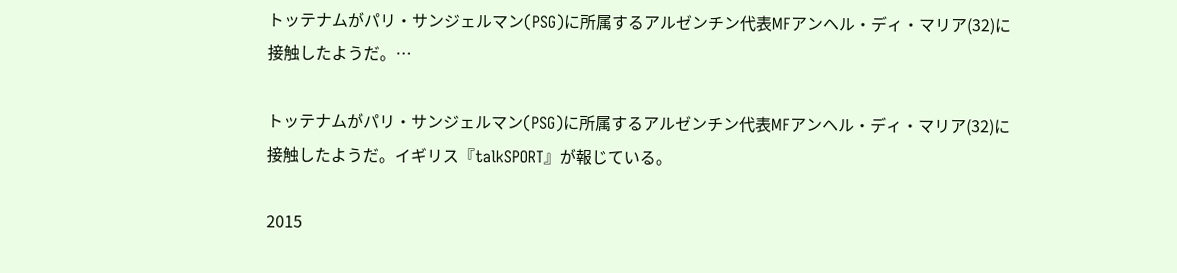トッテナムがパリ・サンジェルマン(PSG)に所属するアルゼンチン代表MFアンヘル・ディ・マリア(32)に接触したようだ。…

トッテナムがパリ・サンジェルマン(PSG)に所属するアルゼンチン代表MFアンヘル・ディ・マリア(32)に接触したようだ。イギリス『talkSPORT』が報じている。

2015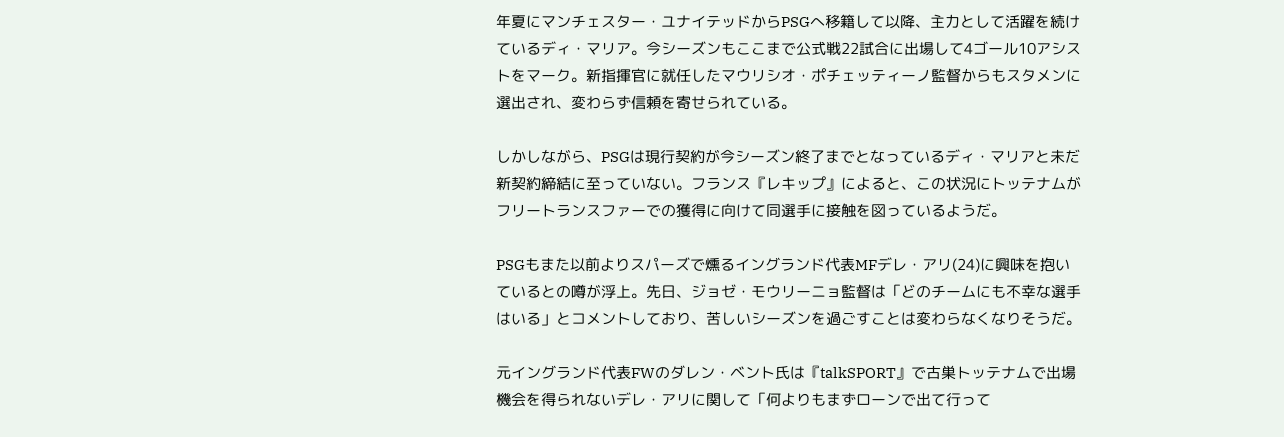年夏にマンチェスター・ユナイテッドからPSGへ移籍して以降、主力として活躍を続けているディ・マリア。今シーズンもここまで公式戦22試合に出場して4ゴール10アシストをマーク。新指揮官に就任したマウリシオ・ポチェッティーノ監督からもスタメンに選出され、変わらず信頼を寄せられている。

しかしながら、PSGは現行契約が今シーズン終了までとなっているディ・マリアと未だ新契約締結に至っていない。フランス『レキップ』によると、この状況にトッテナムがフリートランスファーでの獲得に向けて同選手に接触を図っているようだ。

PSGもまた以前よりスパーズで燻るイングランド代表MFデレ・アリ(24)に興味を抱いているとの噂が浮上。先日、ジョゼ・モウリーニョ監督は「どのチームにも不幸な選手はいる」とコメントしており、苦しいシーズンを過ごすことは変わらなくなりそうだ。

元イングランド代表FWのダレン・ベント氏は『talkSPORT』で古巣トッテナムで出場機会を得られないデレ・アリに関して「何よりもまずローンで出て行って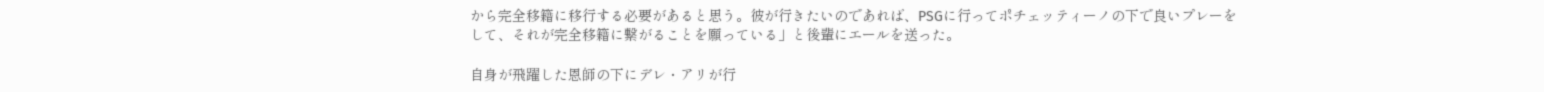から完全移籍に移行する必要があると思う。彼が行きたいのであれば、PSGに行ってポチェッティーノの下で良いプレーをして、それが完全移籍に繋がることを願っている」と後輩にエールを送った。

自身が飛躍した恩師の下にデレ・アリが行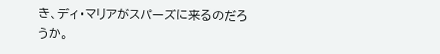き、ディ・マリアがスパーズに来るのだろうか。